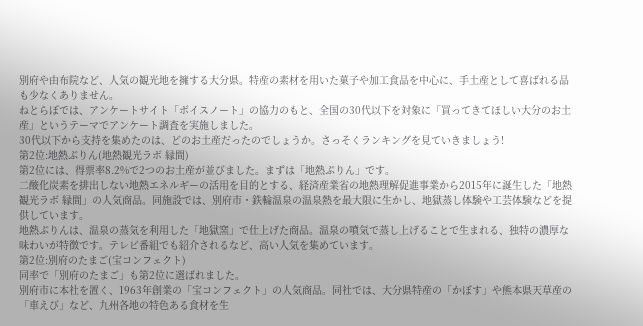別府や由布院など、人気の観光地を擁する大分県。特産の素材を用いた菓子や加工食品を中心に、手土産として喜ばれる品も少なくありません。
ねとらぼでは、アンケートサイト「ボイスノート」の協力のもと、全国の30代以下を対象に「買ってきてほしい大分のお土産」というテーマでアンケート調査を実施しました。
30代以下から支持を集めたのは、どのお土産だったのでしょうか。さっそくランキングを見ていきましょう!
第2位:地熱ぷりん(地熱観光ラボ 縁間)
第2位には、得票率8.2%で2つのお土産が並びました。まずは「地熱ぷりん」です。
二酸化炭素を排出しない地熱エネルギーの活用を目的とする、経済産業省の地熱理解促進事業から2015年に誕生した「地熱観光ラボ 縁間」の人気商品。同施設では、別府市・鉄輪温泉の温泉熱を最大限に生かし、地獄蒸し体験や工芸体験などを提供しています。
地熱ぷりんは、温泉の蒸気を利用した「地獄窯」で仕上げた商品。温泉の噴気で蒸し上げることで生まれる、独特の濃厚な味わいが特徴です。テレビ番組でも紹介されるなど、高い人気を集めています。
第2位:別府のたまご(宝コンフェクト)
同率で「別府のたまご」も第2位に選ばれました。
別府市に本社を置く、1963年創業の「宝コンフェクト」の人気商品。同社では、大分県特産の「かぼす」や熊本県天草産の「車えび」など、九州各地の特色ある食材を生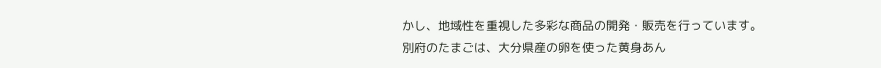かし、地域性を重視した多彩な商品の開発・販売を行っています。
別府のたまごは、大分県産の卵を使った黄身あん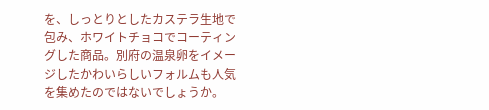を、しっとりとしたカステラ生地で包み、ホワイトチョコでコーティングした商品。別府の温泉卵をイメージしたかわいらしいフォルムも人気を集めたのではないでしょうか。